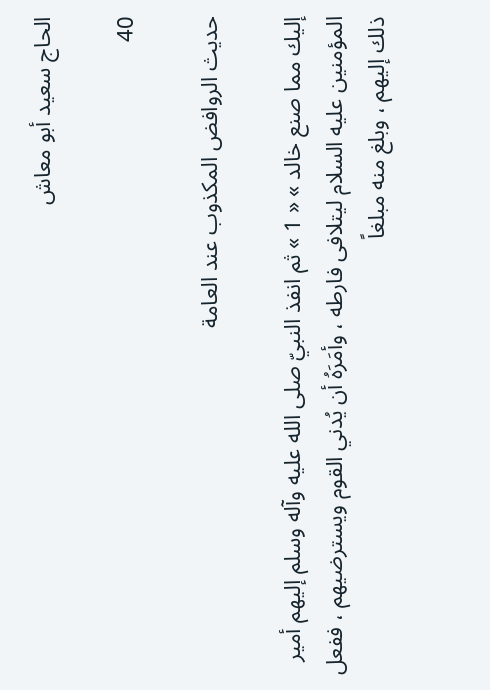الحاج سعيد أبو معاش

40

حديث الروافض المكذوب عند العامة

إليك مما صنع خالد » « 1 » ثم انفذ النبيّ صلى الله عليه وآله وسلم إليهم أمير المؤمنين عليه السلام ليتلافى فارطه ، وأمَرَهُ أن يُدني القوم ويسترضيهم ، ففعل ذلك إليهم ، وبلغ منه مبلغاً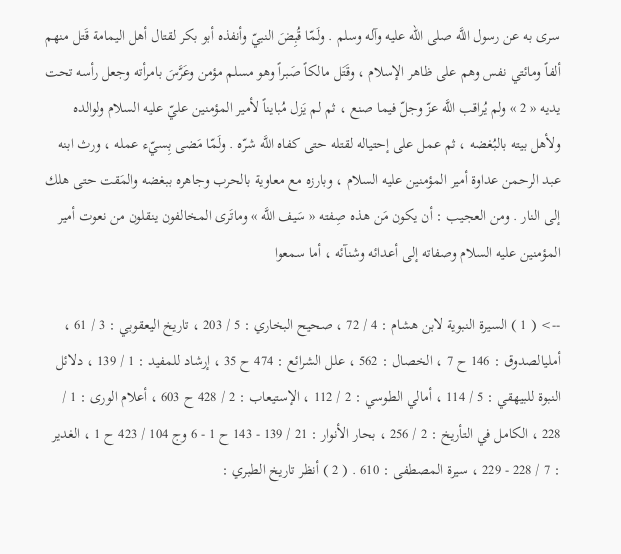سرى به عن رسول اللَّه صلى الله عليه وآله وسلم . ولَمّا قُبِضَ النبيّ وأنفذه أبو بكر لقتال أهل اليمامة قَتل منهم ألفاً ومائتي نفس وهم على ظاهر الإسلام ، وقَتَل مالكاً صَبراً وهو مسلم مؤمن وعَرَّسَ بامرأته وجعل رأسه تحت يديه « 2 » ولم يُراقب اللَّه عزّ وجلّ فيما صنع ، ثم لم يَزل مُبايناً لأمير المؤمنين عليّ عليه السلام ولوالده ولأهل بيته بالبُغضه ، ثم عمل على إحتياله لقتله حتى كفاه اللَّه شرّه . ولَمّا مَضى بِسيّء عمله ، ورث ابنه عبد الرحمن عداوة أمير المؤمنين عليه السلام ، وبارزه مع معاوية بالحرب وجاهره ببغضه والمَقت حتى هلك إلى النار . ومن العجيب : أن يكون مَن هذه صِفته « سَيف اللَّه » وماتَرى المخالفون ينقلون من نعوت أمير المؤمنين عليه السلام وصفاته إلى أعدائه وشنآئه ، أما سمعوا

--> ( 1 ) السيرة النبوية لابن هشام : 4 / 72 ، صحيح البخاري : 5 / 203 ، تاريخ اليعقوبي : 3 / 61 ، أمليالصدوق : 146 ح 7 ، الخصال : 562 ، علل الشرائع : 474 ح 35 ، إرشاد للمفيد : 1 / 139 ، دلائل النبوة للبيهقي : 5 / 114 ، أمالي الطوسي : 2 / 112 ، الإستيعاب : 2 / 428 ح 603 ، أعلام الورى : 1 / 228 ، الكامل في التأريخ : 2 / 256 ، بحار الأنوار : 21 / 139 - 143 ح 1 - 6 وج 104 / 423 ح 1 ، الغدير : 7 / 228 - 229 ، سيرة المصطفى : 610 . ( 2 ) أنظر تاريخ الطبري :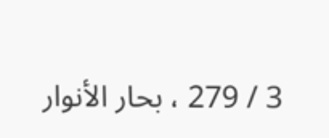3 / 279 ، بحار الأنوار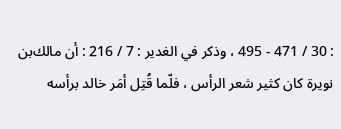: 30 / 471 - 495 ، وذكر في الغدير : 7 / 216 : أن مالك‌بن نويرة كان كثير شعر الرأس ، فلّما قُتِل أمَر خالد برأسه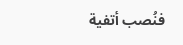فنُصب أتفية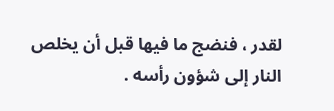لقدر ، فنضج ما فيها قبل أن يخلص النار إلى شؤون رأسه .